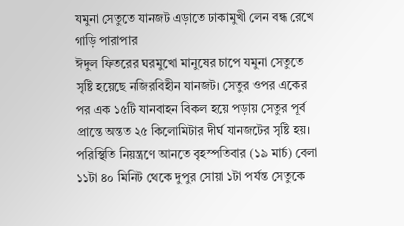যমুনা সেতুতে যানজট এড়াতে ঢাকামুখী লেন বন্ধ রেখে গাড়ি পারাপার
ঈদুল ফিতরের ঘরমুখো মানুষের চাপে যমুনা সেতুতে সৃষ্টি হয়েছে নজিরবিহীন যানজট। সেতুর ওপর একের পর এক ১৫টি যানবাহন বিকল হয়ে পড়ায় সেতুর পূর্ব প্রান্তে অন্তত ২৫ কিলোমিটার দীর্ঘ যানজটের সৃষ্টি হয়।
পরিস্থিতি নিয়ন্ত্রণে আনতে বৃহস্পতিবার (১৯ মার্চ) বেলা ১১টা ৪০ মিনিট থেকে দুপুর সোয়া ১টা পর্যন্ত সেতুকে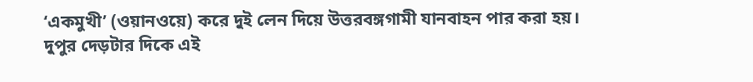‘একমুখী’ (ওয়ানওয়ে) করে দুই লেন দিয়ে উত্তরবঙ্গগামী যানবাহন পার করা হয়।
দুপুর দেড়টার দিকে এই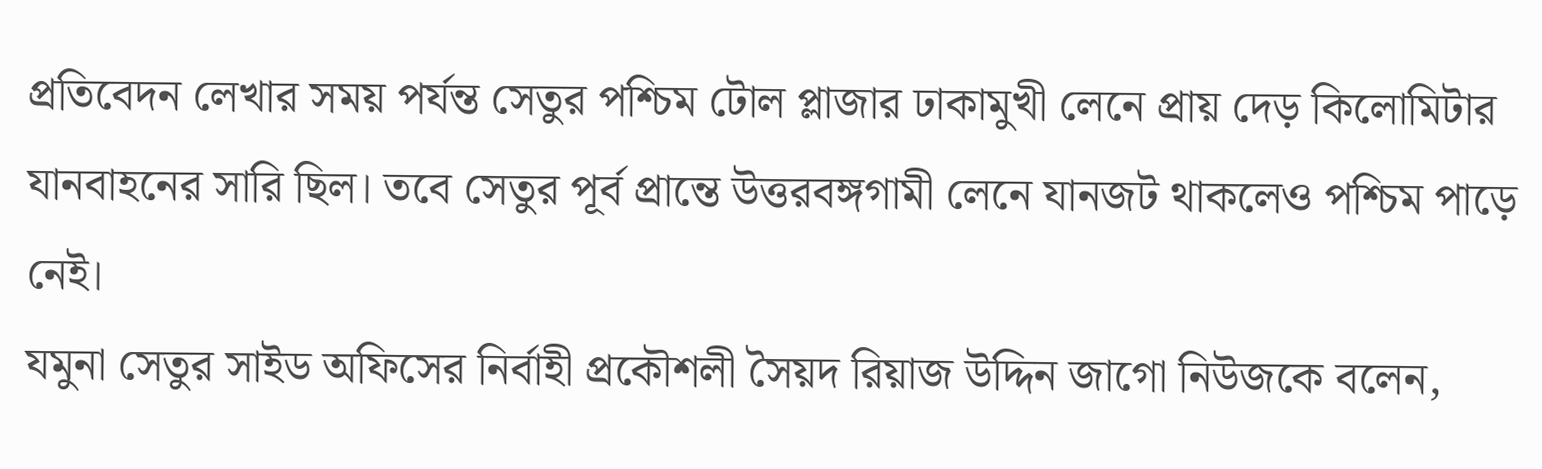প্রতিবেদন লেখার সময় পর্যন্ত সেতুর পশ্চিম টোল প্লাজার ঢাকামুখী লেনে প্রায় দেড় কিলোমিটার যানবাহনের সারি ছিল। তবে সেতুর পূর্ব প্রান্তে উত্তরবঙ্গগামী লেনে যানজট থাকলেও পশ্চিম পাড়ে নেই।
যমুনা সেতুর সাইড অফিসের নির্বাহী প্রকৌশলী সৈয়দ রিয়াজ উদ্দিন জাগো নিউজকে বলেন,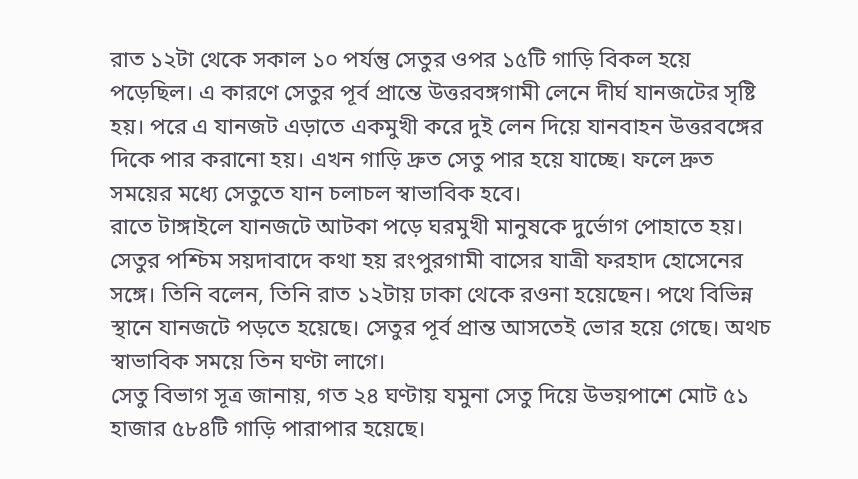রাত ১২টা থেকে সকাল ১০ পর্যন্তু সেতুর ওপর ১৫টি গাড়ি বিকল হয়ে পড়েছিল। এ কারণে সেতুর পূর্ব প্রান্তে উত্তরবঙ্গগামী লেনে দীর্ঘ যানজটের সৃষ্টি হয়। পরে এ যানজট এড়াতে একমুখী করে দুই লেন দিয়ে যানবাহন উত্তরবঙ্গের দিকে পার করানো হয়। এখন গাড়ি দ্রুত সেতু পার হয়ে যাচ্ছে। ফলে দ্রুত সময়ের মধ্যে সেতুতে যান চলাচল স্বাভাবিক হবে।
রাতে টাঙ্গাইলে যানজটে আটকা পড়ে ঘরমুখী মানুষকে দুর্ভোগ পোহাতে হয়। সেতুর পশ্চিম সয়দাবাদে কথা হয় রংপুরগামী বাসের যাত্রী ফরহাদ হোসেনের সঙ্গে। তিনি বলেন, তিনি রাত ১২টায় ঢাকা থেকে রওনা হয়েছেন। পথে বিভিন্ন স্থানে যানজটে পড়তে হয়েছে। সেতুর পূর্ব প্রান্ত আসতেই ভোর হয়ে গেছে। অথচ স্বাভাবিক সময়ে তিন ঘণ্টা লাগে।
সেতু বিভাগ সূত্র জানায়, গত ২৪ ঘণ্টায় যমুনা সেতু দিয়ে উভয়পাশে মোট ৫১ হাজার ৫৮৪টি গাড়ি পারাপার হয়েছে।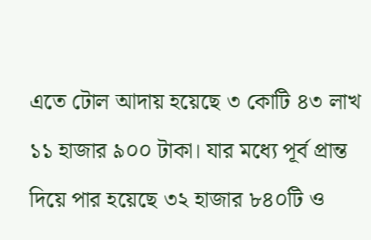এতে টোল আদায় হয়েছে ৩ কোটি ৪৩ লাখ ১১ হাজার ৯০০ টাকা। যার মধ্যে পূর্ব প্রান্ত দিয়ে পার হয়েছে ৩২ হাজার ৮৪০টি ও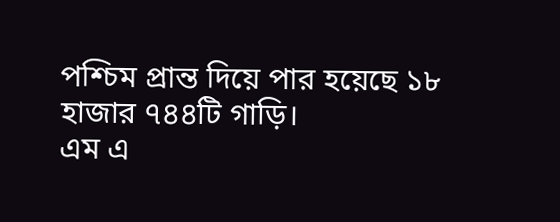পশ্চিম প্রান্ত দিয়ে পার হয়েছে ১৮ হাজার ৭৪৪টি গাড়ি।
এম এ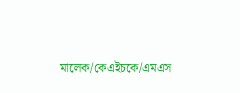মালেক/কেএইচকে/এমএস